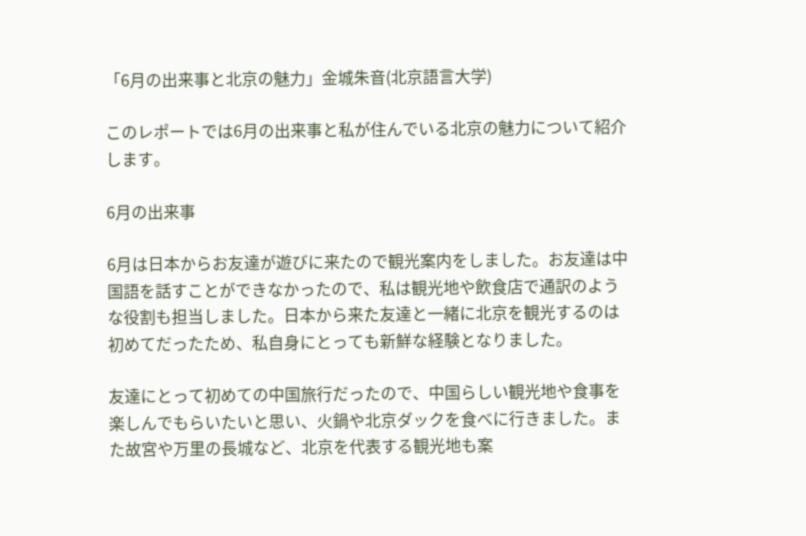「6月の出来事と北京の魅力」金城朱音(北京語言大学)

このレポートでは6月の出来事と私が住んでいる北京の魅力について紹介します。

6月の出来事

6月は日本からお友達が遊びに来たので観光案内をしました。お友達は中国語を話すことができなかったので、私は観光地や飲食店で通訳のような役割も担当しました。日本から来た友達と一緒に北京を観光するのは初めてだったため、私自身にとっても新鮮な経験となりました。

友達にとって初めての中国旅行だったので、中国らしい観光地や食事を楽しんでもらいたいと思い、火鍋や北京ダックを食べに行きました。また故宮や万里の長城など、北京を代表する観光地も案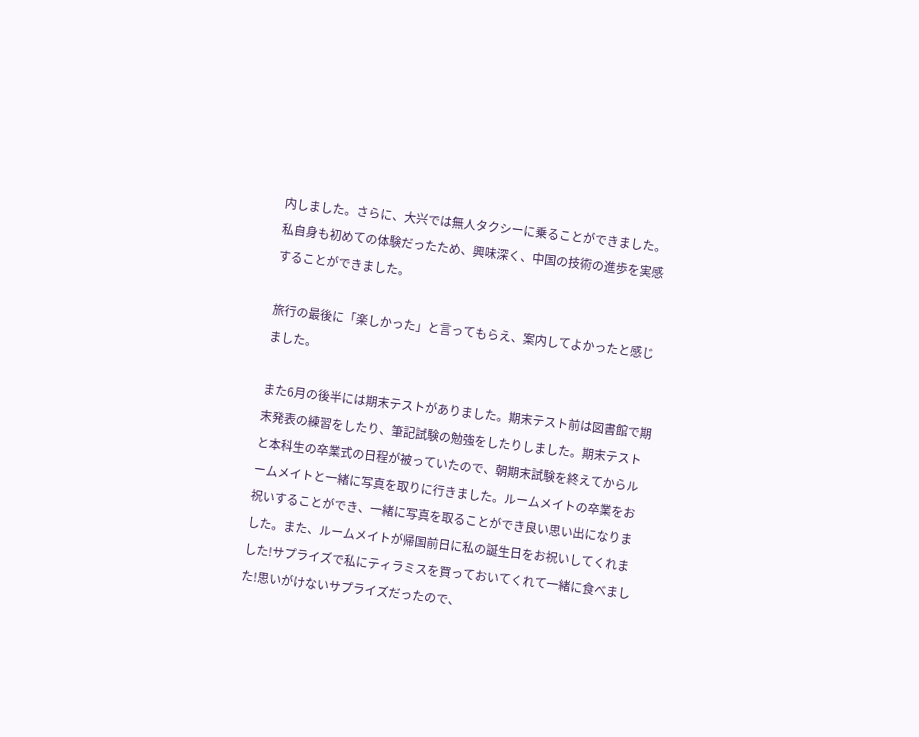内しました。さらに、大兴では無人タクシーに乗ることができました。私自身も初めての体験だったため、興味深く、中国の技術の進歩を実感することができました。

旅行の最後に「楽しかった」と言ってもらえ、案内してよかったと感じました。

また6月の後半には期末テストがありました。期末テスト前は図書館で期末発表の練習をしたり、筆記試験の勉強をしたりしました。期末テストと本科生の卒業式の日程が被っていたので、朝期末試験を終えてからルームメイトと一緒に写真を取りに行きました。ルームメイトの卒業をお祝いすることができ、一緒に写真を取ることができ良い思い出になりました。また、ルームメイトが帰国前日に私の誕生日をお祝いしてくれました!サプライズで私にティラミスを買っておいてくれて一緒に食べました!思いがけないサプライズだったので、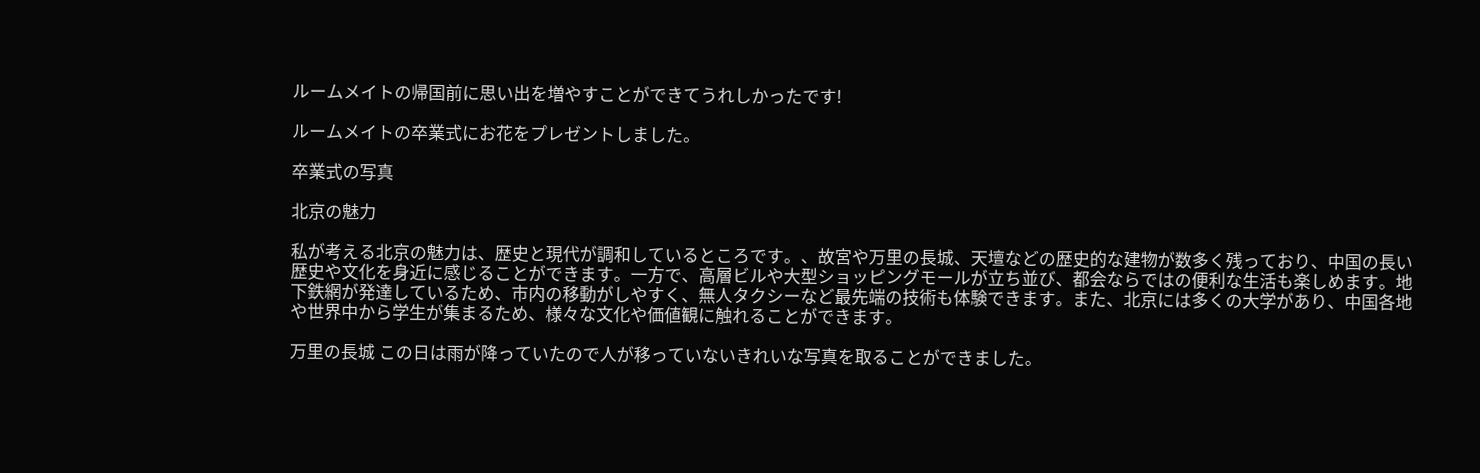ルームメイトの帰国前に思い出を増やすことができてうれしかったです!

ルームメイトの卒業式にお花をプレゼントしました。

卒業式の写真

北京の魅力

私が考える北京の魅力は、歴史と現代が調和しているところです。、故宮や万里の長城、天壇などの歴史的な建物が数多く残っており、中国の長い歴史や文化を身近に感じることができます。一方で、高層ビルや大型ショッピングモールが立ち並び、都会ならではの便利な生活も楽しめます。地下鉄網が発達しているため、市内の移動がしやすく、無人タクシーなど最先端の技術も体験できます。また、北京には多くの大学があり、中国各地や世界中から学生が集まるため、様々な文化や価値観に触れることができます。

万里の長城 この日は雨が降っていたので人が移っていないきれいな写真を取ることができました。